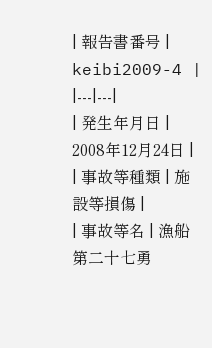| 報告書番号 | keibi2009-4 |
|---|---|
| 発生年月日 | 2008年12月24日 |
| 事故等種類 | 施設等損傷 |
| 事故等名 | 漁船第二十七勇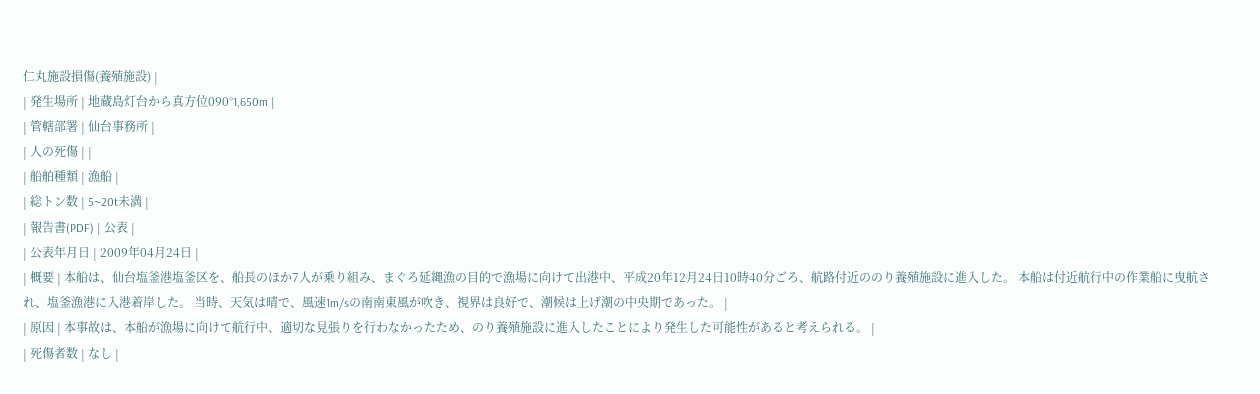仁丸施設損傷(養殖施設) |
| 発生場所 | 地蔵島灯台から真方位090°1,650m |
| 管轄部署 | 仙台事務所 |
| 人の死傷 | |
| 船舶種類 | 漁船 |
| 総トン数 | 5~20t未満 |
| 報告書(PDF) | 公表 |
| 公表年月日 | 2009年04月24日 |
| 概要 | 本船は、仙台塩釜港塩釜区を、船長のほか7人が乗り組み、まぐろ延縄漁の目的で漁場に向けて出港中、平成20年12月24日10時40分ごろ、航路付近ののり養殖施設に進入した。 本船は付近航行中の作業船に曳航され、塩釜漁港に入港着岸した。 当時、天気は晴で、風速1m/sの南南東風が吹き、視界は良好で、潮候は上げ潮の中央期であった。 |
| 原因 | 本事故は、本船が漁場に向けて航行中、適切な見張りを行わなかったため、のり養殖施設に進入したことにより発生した可能性があると考えられる。 |
| 死傷者数 | なし |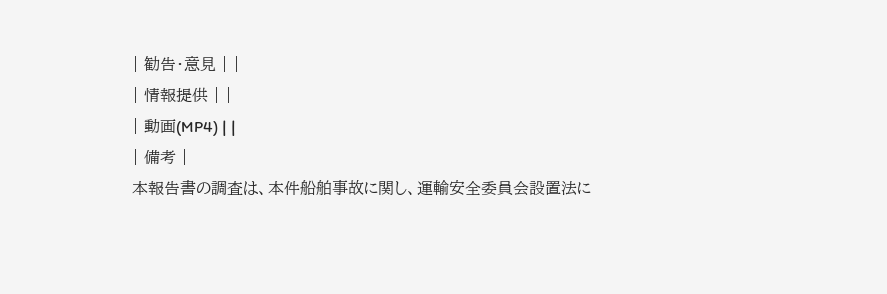| 勧告・意見 | |
| 情報提供 | |
| 動画(MP4) | |
| 備考 |
本報告書の調査は、本件船舶事故に関し、運輸安全委員会設置法に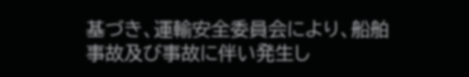基づき、運輸安全委員会により、船舶事故及び事故に伴い発生し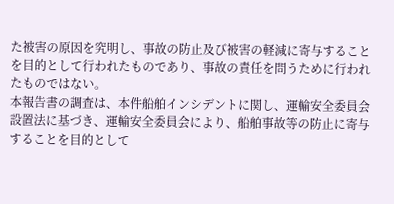た被害の原因を究明し、事故の防止及び被害の軽減に寄与することを目的として行われたものであり、事故の責任を問うために行われたものではない。
本報告書の調査は、本件船舶インシデントに関し、運輸安全委員会設置法に基づき、運輸安全委員会により、船舶事故等の防止に寄与することを目的として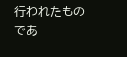行われたものであ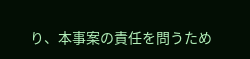り、本事案の責任を問うため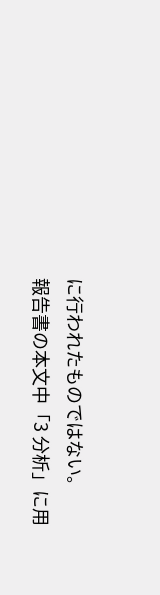に行われたものではない。
報告書の本文中「3 分析」に用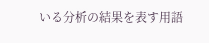いる分析の結果を表す用語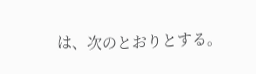は、次のとおりとする。